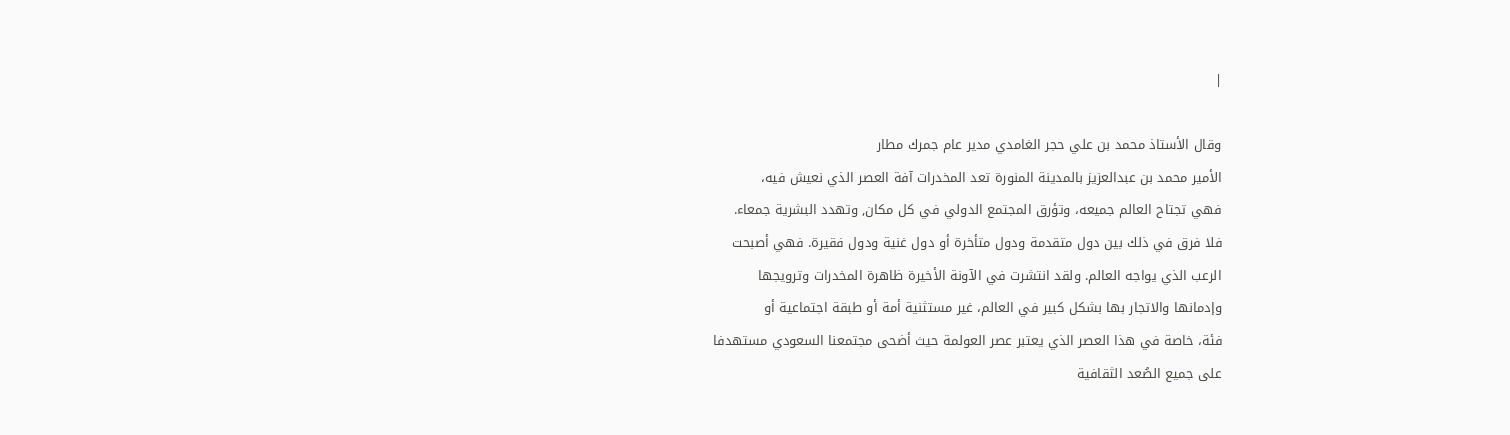|

وقال الأستاذ محمد بن علي حجر الغامدي مدير عام جمرك مطار
الأمير محمد بن عبدالعزيز بالمدينة المنورة تعد المخدرات آفة العصر الذي نعيش فيه،
فهي تجتاح العالم جميعه، وتؤرق المجتمع الدولي في كل مكان, وتهدد البشرية جمعاء.
فلا فرق في ذلك بين دول متقدمة ودول متأخرة أو دول غنية ودول فقيرة. فهي أصبحت
الرعب الذي يواجه العالم. ولقد انتشرت في الآونة الأخيرة ظاهرة المخدرات وترويجها
وإدمانها والاتجار بها بشكل كبير في العالم، غير مستثنية أمة أو طبقة اجتماعية أو
فئة، خاصة في هذا العصر الذي يعتبر عصر العولمة حيث أضحى مجتمعنا السعودي مستهدفا
على جميع الصُعد الثقافية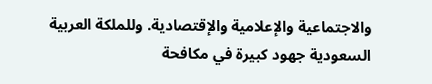والاجتماعية والإعلامية والإقتصادية. وللملكة العربية
السعودية جهود كبيرة في مكافحة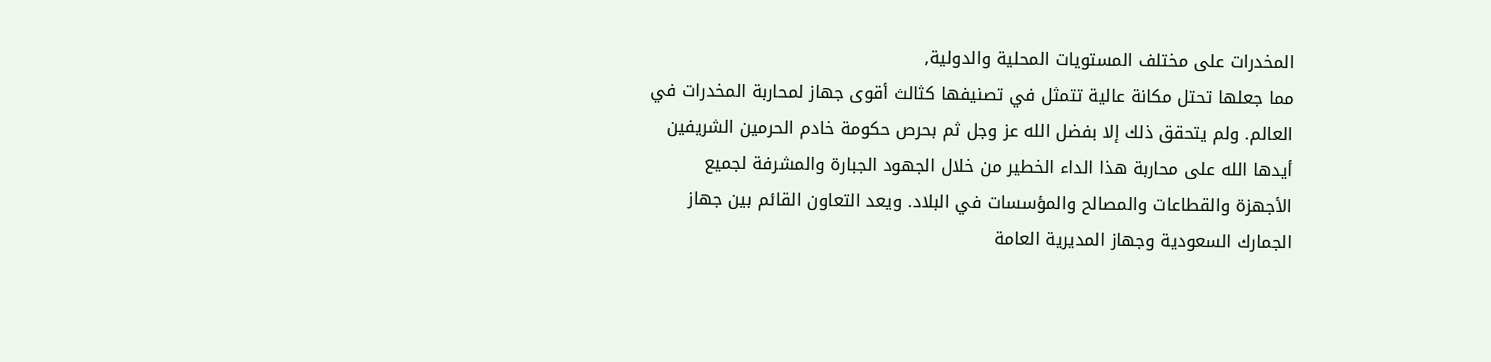المخدرات على مختلف المستويات المحلية والدولية,
مما جعلها تحتل مكانة عالية تتمثل في تصنيفها كثالث أقوى جهاز لمحاربة المخدرات في
العالم. ولم يتحقق ذلك إلا بفضل الله عز وجل ثم بحرص حكومة خادم الحرمين الشريفين
أيدها الله على محاربة هذا الداء الخطير من خلال الجهود الجبارة والمشرفة لجميع
الأجهزة والقطاعات والمصالح والمؤسسات في البلاد. ويعد التعاون القائم بين جهاز
الجمارك السعودية وجهاز المديرية العامة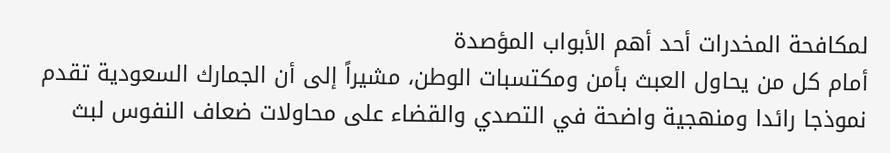لمكافحة المخدرات أحد أهم الأبواب المؤصدة
أمام كل من يحاول العبث بأمن ومكتسبات الوطن، مشيراً إلى أن الجمارك السعودية تقدم
نموذجا رائدا ومنهجية واضحة في التصدي والقضاء على محاولات ضعاف النفوس لبث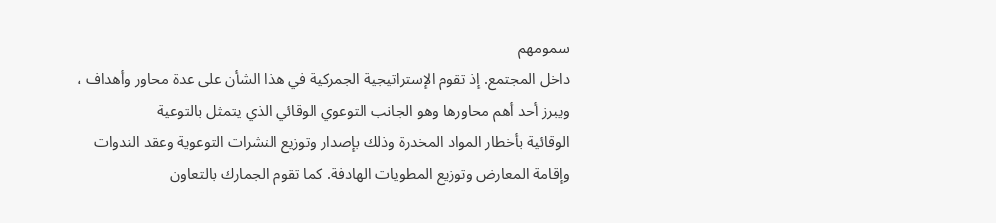سمومهم
داخل المجتمع. إذ تقوم الإستراتيجية الجمركية في هذا الشأن على عدة محاور وأهداف ،
ويبرز أحد أهم محاورها وهو الجانب التوعوي الوقائي الذي يتمثل بالتوعية
الوقائية بأخطار المواد المخدرة وذلك بإصدار وتوزيع النشرات التوعوية وعقد الندوات
وإقامة المعارض وتوزيع المطويات الهادفة. كما تقوم الجمارك بالتعاون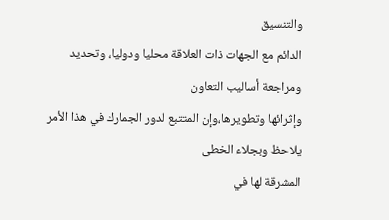والتنسيق
الدائم مع الجهات ذات العلاقة محليا ودوليا، وتحديد ومراجعة أساليب التعاون
وإثرائها وتطويرها،وإن المتتبع لدور الجمارك في هذا الأمر يلاحظ وبجلاء الخطى
المشرقة لها في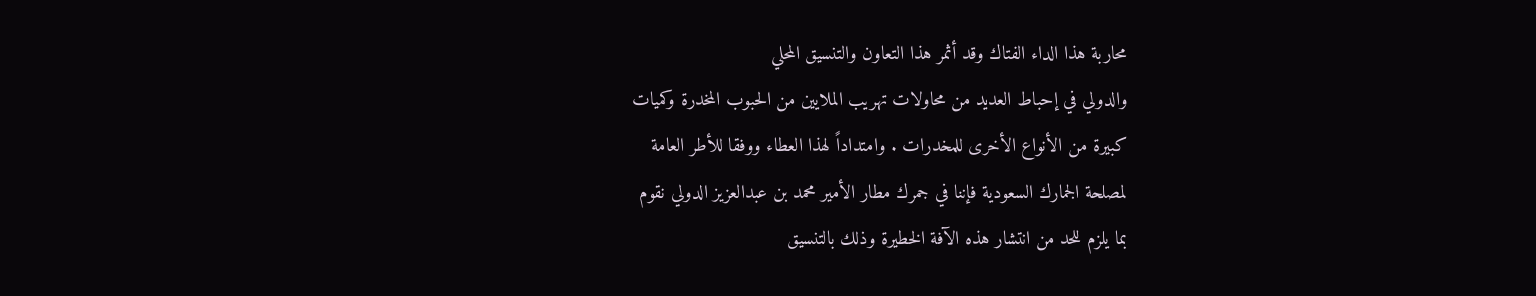محاربة هذا الداء الفتاك وقد أثمر هذا التعاون والتنسيق المحلي
والدولي في إحباط العديد من محاولات تهريب الملايين من الحبوب المخدرة وكميات
كبيرة من الأنواع الأخرى للمخدرات . وامتداداً لهذا العطاء ووفقا للأطر العامة
لمصلحة الجمارك السعودية فإننا في جمرك مطار الأمير محمد بن عبدالعزيز الدولي نقوم
بما يلزم للحد من انتشار هذه الآفة الخطيرة وذلك بالتنسيق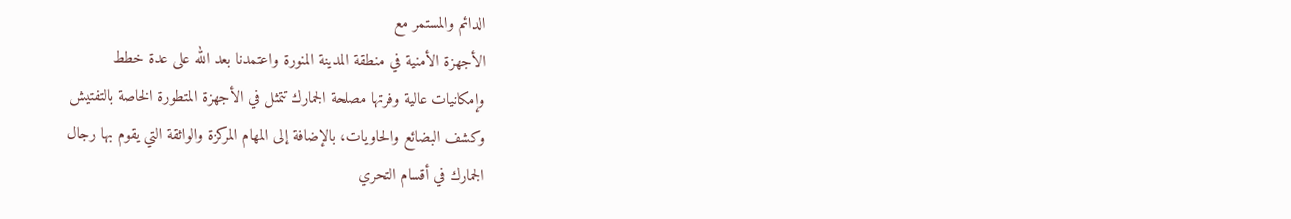الدائم والمستمر مع
الأجهزة الأمنية في منطقة المدينة المنورة واعتمدنا بعد الله على عدة خطط
وإمكانيات عالية وفرتها مصلحة الجمارك تتمثل في الأجهزة المتطورة الخاصة بالتفتيش
وكشف البضائع والحاويات، بالإضافة إلى المهام المركزة والواثقة التي يقوم بها رجال
الجمارك في أقسام التحري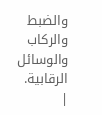والضبط والركاب والوسائل الرقابية.
|